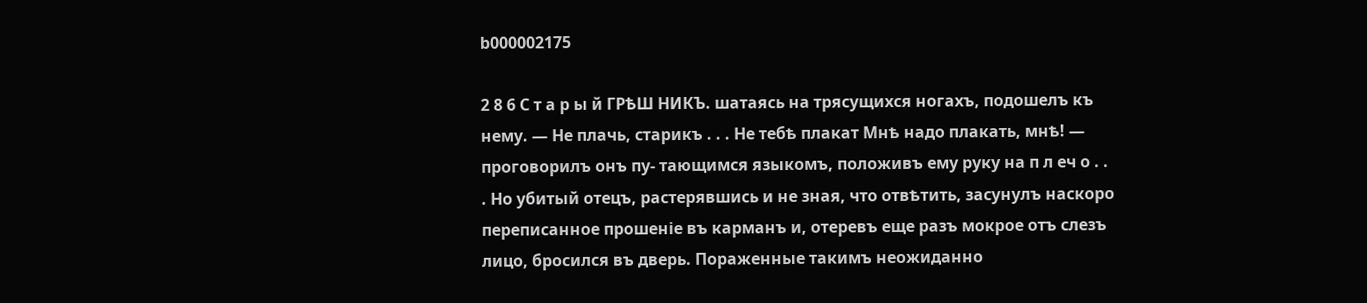b000002175

2 8 6 С т а р ы й ГРѢШ НИКЪ. шатаясь на трясущихся ногахъ, подошелъ къ нему. — Не плачь, старикъ . . . Не тебѣ плакат Мнѣ надо плакать, мнѣ! — проговорилъ онъ пу- тающимся языкомъ, положивъ ему руку на п л еч о . . . Но убитый отецъ, растерявшись и не зная, что отвѣтить, засунулъ наскоро переписанное прошеніе въ карманъ и, отеревъ еще разъ мокрое отъ слезъ лицо, бросился въ дверь. Пораженные такимъ неожиданно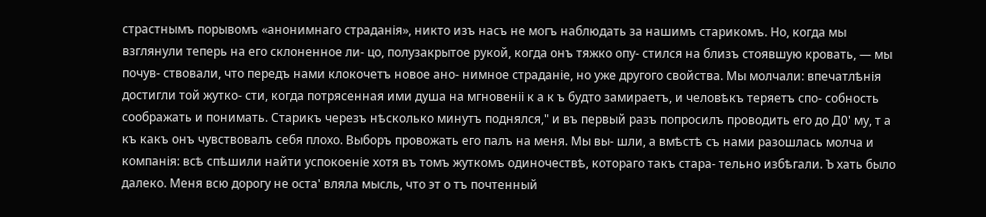страстнымъ порывомъ «анонимнаго страданія», никто изъ насъ не могъ наблюдать за нашимъ старикомъ. Но, когда мы взглянули теперь на его склоненное ли- цо, полузакрытое рукой, когда онъ тяжко опу- стился на близъ стоявшую кровать, — мы почув- ствовали, что передъ нами клокочетъ новое ано- нимное страданіе, но уже другого свойства. Мы молчали: впечатлѣнія достигли той жутко- сти, когда потрясенная ими душа на мгновеніі к а к ъ будто замираетъ, и человѣкъ теряетъ спо- собность соображать и понимать. Старикъ черезъ нѣсколько минутъ поднялся," и въ первый разъ попросилъ проводить его до Д0' му, т а къ какъ онъ чувствовалъ себя плохо. Выборъ провожать его палъ на меня. Мы вы- шли, а вмѣстѣ съ нами разошлась молча и компанія: всѣ спѣшили найти успокоеніе хотя въ томъ жуткомъ одиночествѣ, котораго такъ стара- тельно избѣгали. Ъ хать было далеко. Меня всю дорогу не оста' вляла мысль, что эт о тъ почтенный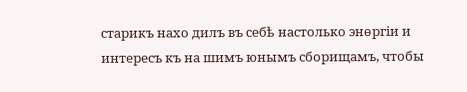старикъ нахо дилъ въ себѣ настолько энѳргіи и интересъ къ на шимъ юнымъ сборищамъ, чтобы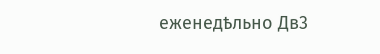еженедѣльно Дв3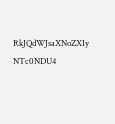RkJQdWJsaXNoZXIy NTc0NDU4